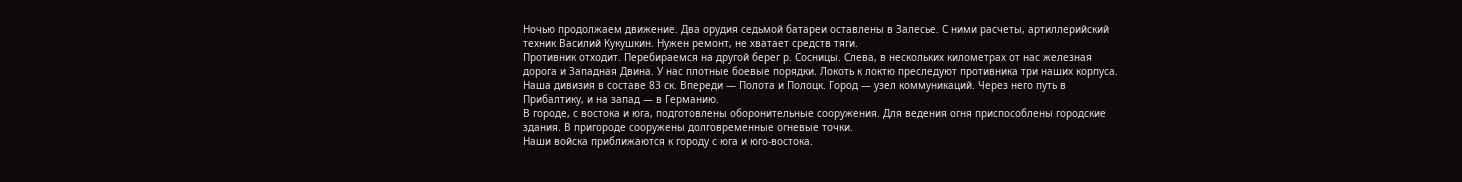Ночью продолжаем движение. Два орудия седьмой батареи оставлены в Залесье. С ними расчеты, артиллерийский техник Василий Кукушкин. Нужен ремонт, не хватает средств тяги.
Противник отходит. Перебираемся на другой берег р. Сосницы. Слева, в нескольких километрах от нас железная дорога и Западная Двина. У нас плотные боевые порядки. Локоть к локтю преследуют противника три наших корпуса. Наша дивизия в составе 83 ск. Впереди — Полота и Полоцк. Город — узел коммуникаций. Через него путь в Прибалтику, и на запад — в Германию.
В городе, с востока и юга, подготовлены оборонительные сооружения. Для ведения огня приспособлены городские здания. В пригороде сооружены долговременные огневые точки.
Наши войска приближаются к городу с юга и юго-востока.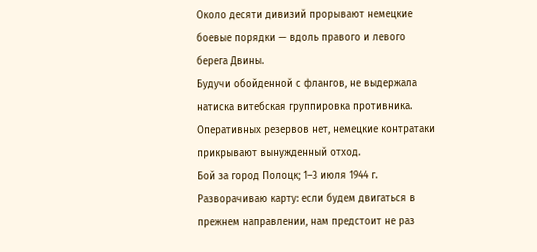Около десяти дивизий прорывают немецкие боевые порядки — вдоль правого и левого берега Двины.
Будучи обойденной с флангов, не выдержала натиска витебская группировка противника. Оперативных резервов нет, немецкие контратаки прикрывают вынужденный отход.
Бой за город Полоцк; 1–3 июля 1944 г.
Разворачиваю карту: если будем двигаться в прежнем направлении, нам предстоит не раз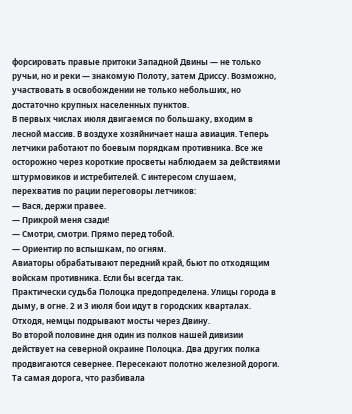форсировать правые притоки Западной Двины — не только ручьи, но и реки — знакомую Полоту, затем Дриссу. Возможно, участвовать в освобождении не только небольших, но достаточно крупных населенных пунктов.
В первых числах июля двигаемся по большаку, входим в лесной массив. В воздухе хозяйничает наша авиация. Теперь летчики работают по боевым порядкам противника. Все же осторожно через короткие просветы наблюдаем за действиями штурмовиков и истребителей. С интересом слушаем, перехватив по рации переговоры летчиков:
— Вася, держи правее.
— Прикрой меня сзади!
— Смотри, смотри. Прямо перед тобой.
— Ориентир по вспышкам, по огням.
Авиаторы обрабатывают передний край, бьют по отходящим войскам противника. Если бы всегда так.
Практически судьба Полоцка предопределена. Улицы города в дыму, в огне. 2 и 3 июля бои идут в городских кварталах. Отходя, немцы подрывают мосты через Двину.
Во второй половине дня один из полков нашей дивизии действует на северной окраине Полоцка. Два других полка продвигаются севернее. Пересекают полотно железной дороги. Та самая дорога, что разбивала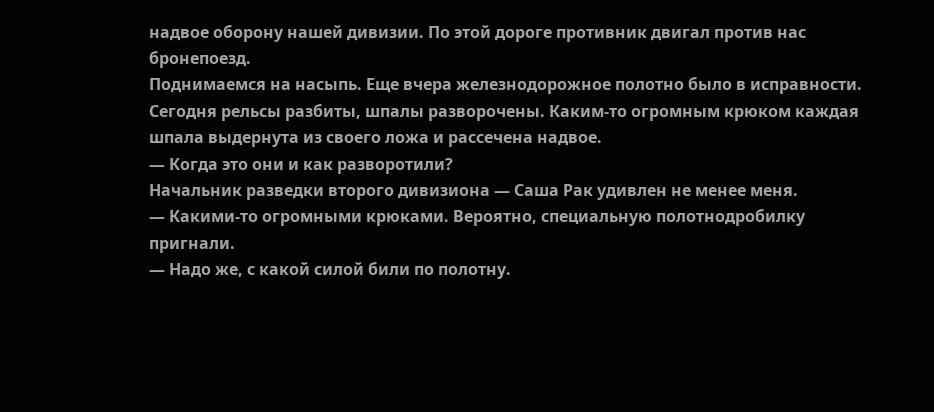надвое оборону нашей дивизии. По этой дороге противник двигал против нас бронепоезд.
Поднимаемся на насыпь. Еще вчера железнодорожное полотно было в исправности. Сегодня рельсы разбиты, шпалы разворочены. Каким-то огромным крюком каждая шпала выдернута из своего ложа и рассечена надвое.
— Когда это они и как разворотили?
Начальник разведки второго дивизиона — Саша Рак удивлен не менее меня.
— Какими-то огромными крюками. Вероятно, специальную полотнодробилку пригнали.
— Надо же, с какой силой били по полотну.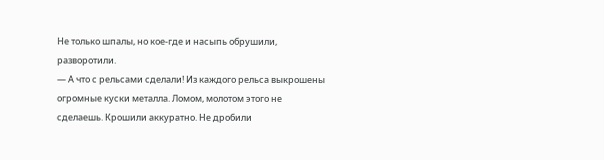Не только шпалы, но кое-где и насыпь обрушили, разворотили.
— А что с рельсами сделали! Из каждого рельса выкрошены огромные куски металла. Ломом, молотом этого не сделаешь. Крошили аккуратно. Не дробили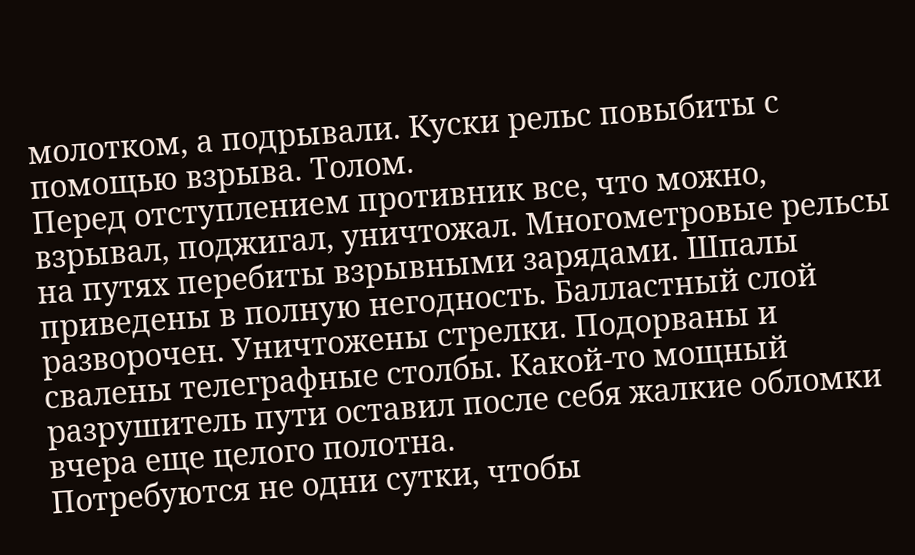молотком, а подрывали. Куски рельс повыбиты с помощью взрыва. Толом.
Перед отступлением противник все, что можно, взрывал, поджигал, уничтожал. Многометровые рельсы на путях перебиты взрывными зарядами. Шпалы приведены в полную негодность. Балластный слой разворочен. Уничтожены стрелки. Подорваны и свалены телеграфные столбы. Какой-то мощный разрушитель пути оставил после себя жалкие обломки вчера еще целого полотна.
Потребуются не одни сутки, чтобы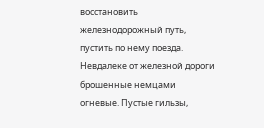восстановить железнодорожный путь, пустить по нему поезда.
Невдалеке от железной дороги брошенные немцами огневые. Пустые гильзы,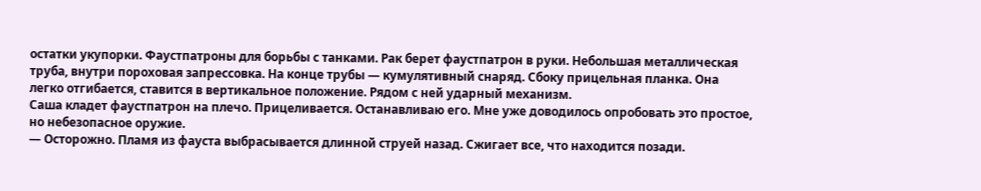остатки укупорки. Фаустпатроны для борьбы с танками. Рак берет фаустпатрон в руки. Небольшая металлическая труба, внутри пороховая запрессовка. На конце трубы — кумулятивный снаряд. Сбоку прицельная планка. Она легко отгибается, ставится в вертикальное положение. Рядом с ней ударный механизм.
Саша кладет фаустпатрон на плечо. Прицеливается. Останавливаю его. Мне уже доводилось опробовать это простое, но небезопасное оружие.
— Осторожно. Пламя из фауста выбрасывается длинной струей назад. Сжигает все, что находится позади.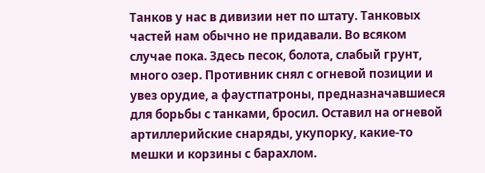Танков у нас в дивизии нет по штату. Танковых частей нам обычно не придавали. Во всяком случае пока. Здесь песок, болота, слабый грунт, много озер. Противник снял с огневой позиции и увез орудие, а фаустпатроны, предназначавшиеся для борьбы с танками, бросил. Оставил на огневой артиллерийские снаряды, укупорку, какие-то мешки и корзины с барахлом.